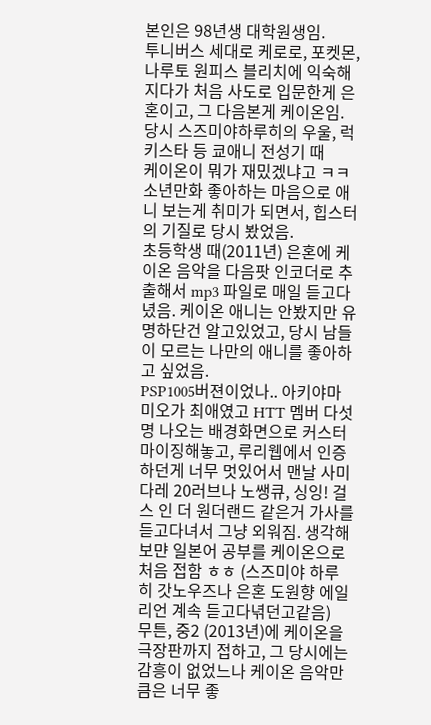본인은 98년생 대학원생임.
투니버스 세대로 케로로, 포켓몬, 나루토 원피스 블리치에 익숙해지다가 처음 사도로 입문한게 은혼이고, 그 다음본게 케이온임.
당시 스즈미야하루히의 우울, 럭키스타 등 쿄애니 전성기 때
케이온이 뭐가 재밌겠냐고 ㅋㅋ 소년만화 좋아하는 마음으로 애니 보는게 취미가 되면서, 힙스터의 기질로 당시 봤었음.
초등학생 때(2011년) 은혼에 케이온 음악을 다음팟 인코더로 추출해서 mp3 파일로 매일 듣고다녔음. 케이온 애니는 안봤지만 유명하단건 알고있었고, 당시 남들이 모르는 나만의 애니를 좋아하고 싶었음.
PSP1005버젼이었나.. 아키야마 미오가 최애였고 HTT 멤버 다섯명 나오는 배경화면으로 커스터마이징해놓고, 루리웹에서 인증하던게 너무 멋있어서 맨날 사미다레 20러브나 노쌩큐, 싱잉! 걸스 인 더 원더랜드 같은거 가사를 듣고다녀서 그냥 외워짐. 생각해보먄 일본어 공부를 케이온으로 처음 접함 ㅎㅎ (스즈미야 하루히 갓노우즈나 은혼 도원향 에일리언 계속 듣고다녂던고같음)
무튼, 중2 (2013년)에 케이온을 극장판까지 접하고, 그 당시에는 감흥이 없었느나 케이온 음악만큼은 너무 좋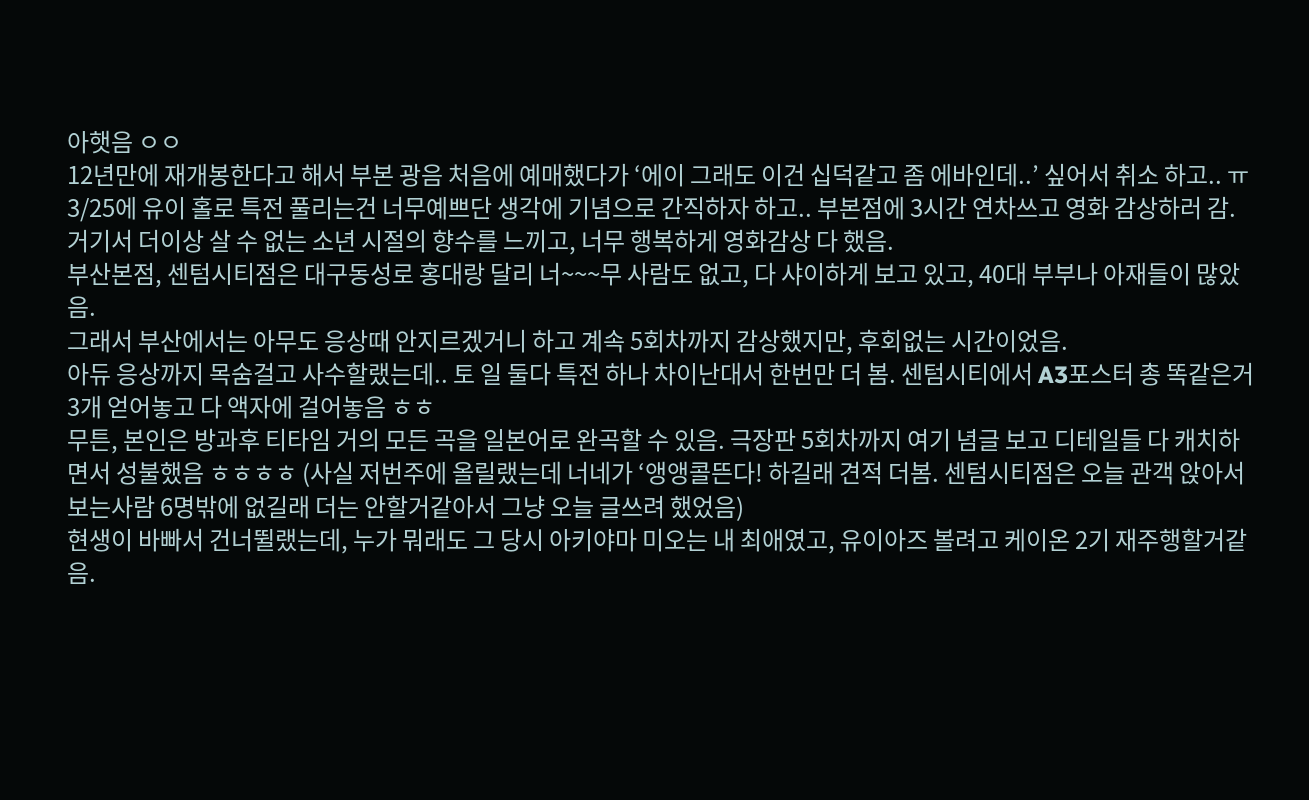아햇음 ㅇㅇ
12년만에 재개봉한다고 해서 부본 광음 처음에 예매했다가 ‘에이 그래도 이건 십덕같고 좀 에바인데..’ 싶어서 취소 하고.. ㅠ
3/25에 유이 홀로 특전 풀리는건 너무예쁘단 생각에 기념으로 간직하자 하고.. 부본점에 3시간 연차쓰고 영화 감상하러 감.
거기서 더이상 살 수 없는 소년 시절의 향수를 느끼고, 너무 행복하게 영화감상 다 했음.
부산본점, 센텀시티점은 대구동성로 홍대랑 달리 너~~~무 사람도 없고, 다 샤이하게 보고 있고, 40대 부부나 아재들이 많았음.
그래서 부산에서는 아무도 응상때 안지르겠거니 하고 계속 5회차까지 감상했지만, 후회없는 시간이었음.
아듀 응상까지 목숨걸고 사수할랬는데.. 토 일 둘다 특전 하나 차이난대서 한번만 더 봄. 센텀시티에서 A3포스터 총 똑같은거 3개 얻어놓고 다 액자에 걸어놓음 ㅎㅎ
무튼, 본인은 방과후 티타임 거의 모든 곡을 일본어로 완곡할 수 있음. 극장판 5회차까지 여기 념글 보고 디테일들 다 캐치하면서 성불했음 ㅎㅎㅎㅎ (사실 저번주에 올릴랬는데 너네가 ‘앵앵콜뜬다! 하길래 견적 더봄. 센텀시티점은 오늘 관객 앉아서 보는사람 6명밖에 없길래 더는 안할거같아서 그냥 오늘 글쓰려 했었음)
현생이 바빠서 건너뛸랬는데, 누가 뭐래도 그 당시 아키야마 미오는 내 최애였고, 유이아즈 볼려고 케이온 2기 재주행할거같음.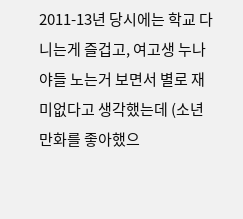2011-13년 당시에는 학교 다니는게 즐겁고, 여고생 누나야들 노는거 보면서 별로 재미없다고 생각했는데 (소년만화를 좋아했으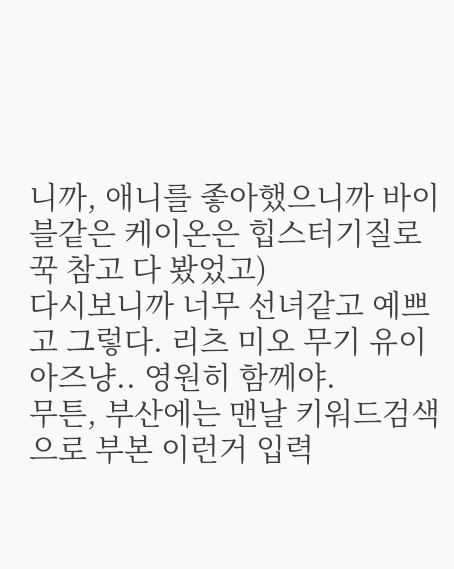니까, 애니를 좋아했으니까 바이블같은 케이온은 힙스터기질로 꾹 참고 다 봤었고)
다시보니까 너무 선녀같고 예쁘고 그렇다. 리츠 미오 무기 유이 아즈냥.. 영원히 함께야.
무튼, 부산에는 맨날 키워드검색으로 부본 이런거 입력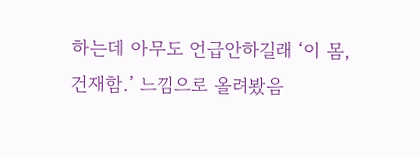하는데 아무도 언급안하길래 ‘이 몸, 건재함.’ 느낌으로 올려봤음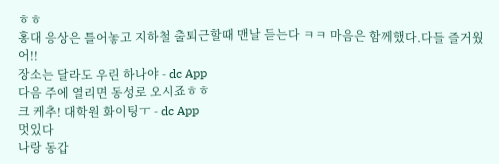ㅎㅎ
홍대 응상은 틀어놓고 지하철 출퇴근할때 맨날 듣는다 ㅋㅋ 마음은 함께했다.다들 즐거웠어!!
장소는 달라도 우린 하나야 - dc App
다음 주에 열리면 동성로 오시죠ㅎㅎ
크 케추! 대학원 화이팅ㅜ - dc App
멋있다
나랑 동갑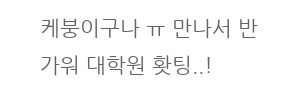케붕이구나 ㅠ 만나서 반가워 대학원 홧팅..!